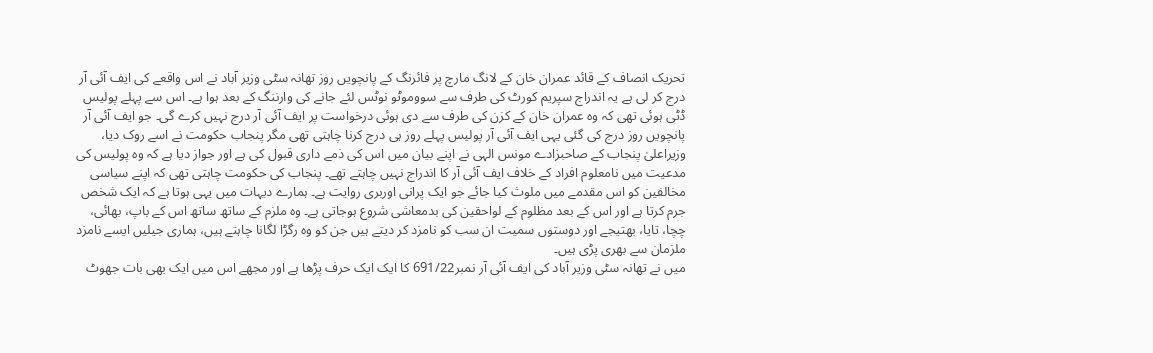تحریک انصاف کے قائد عمران خان کے لانگ مارچ پر فائرنگ کے پانچویں روز تھانہ سٹی وزیر آباد نے اس واقعے کی ایف آئی آر درج کر لی ہے یہ اندراج سپریم کورٹ کی طرف سے سووموٹو نوٹس لئے جانے کی وارننگ کے بعد ہوا ہے۔ اس سے پہلے پولیس ڈٹی ہوئی تھی کہ وہ عمران خان کے کزن کی طرف سے دی ہوئی درخواست پر ایف آئی آر درج نہیں کرے گی۔ جو ایف آئی آر پانچویں روز درج کی گئی یہی ایف آئی آر پولیس پہلے روز ہی درج کرنا چاہتی تھی مگر پنجاب حکومت نے اسے روک دیا، وزیراعلیٰ پنجاب کے صاحبزادے مونس الہی نے اپنے بیان میں اس کی ذمے داری قبول کی ہے اور جواز دیا ہے کہ وہ پولیس کی مدعیت میں نامعلوم افراد کے خلاف ایف آئی آر کا اندراج نہیں چاہتے تھے۔ پنجاب کی حکومت چاہتی تھی کہ اپنے سیاسی مخالفین کو اس مقدمے میں ملوث کیا جائے جو ایک پرانی اوربری روایت ہے۔ ہمارے دیہات میں یہی ہوتا ہے کہ ایک شخص جرم کرتا ہے اور اس کے بعد مظلوم کے لواحقین کی بدمعاشی شروع ہوجاتی ہے۔ وہ ملزم کے ساتھ ساتھ اس کے باپ، بھائی، چچا، تایا، بھتیجے اور دوستوں سمیت ان سب کو نامزد کر دیتے ہیں جن کو وہ رگڑا لگانا چاہتے ہیں، ہماری جیلیں ایسے نامزد ملزمان سے بھری پڑی ہیں۔
میں نے تھانہ سٹی وزیر آباد کی ایف آئی آر نمبر691/22 کا ایک ایک حرف پڑھا ہے اور مجھے اس میں ایک بھی بات جھوٹ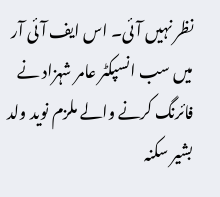نظر نہیں آئی۔ اس ایف آئی آر میں سب انسپکٹر عامر شہزاد نے فائرنگ کرنے والے ملزم نوید ولد بشیر سکنہ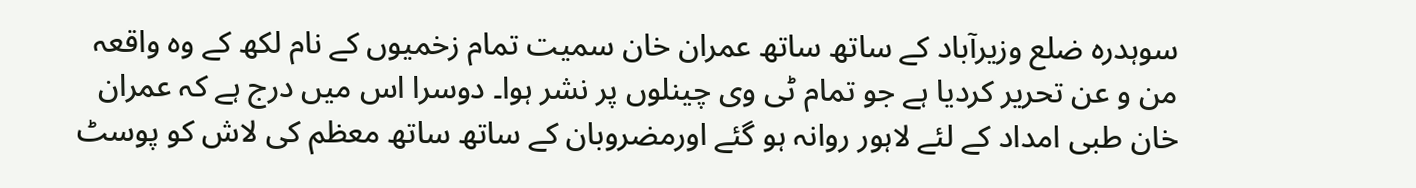سوہدرہ ضلع وزیرآباد کے ساتھ ساتھ عمران خان سمیت تمام زخمیوں کے نام لکھ کے وہ واقعہ من و عن تحریر کردیا ہے جو تمام ٹی وی چینلوں پر نشر ہوا۔ دوسرا اس میں درج ہے کہ عمران خان طبی امداد کے لئے لاہور روانہ ہو گئے اورمضروبان کے ساتھ ساتھ معظم کی لاش کو پوسٹ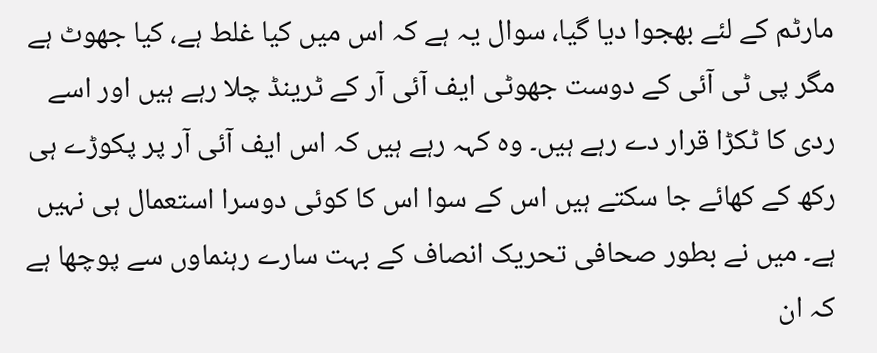مارٹم کے لئے بھجوا دیا گیا، سوال یہ ہے کہ اس میں کیا غلط ہے، کیا جھوٹ ہے مگر پی ٹی آئی کے دوست جھوٹی ایف آئی آر کے ٹرینڈ چلا رہے ہیں اور اسے ردی کا ٹکڑا قرار دے رہے ہیں۔ وہ کہہ رہے ہیں کہ اس ایف آئی آر پر پکوڑے ہی رکھ کے کھائے جا سکتے ہیں اس کے سوا اس کا کوئی دوسرا استعمال ہی نہیں ہے۔ میں نے بطور صحافی تحریک انصاف کے بہت سارے رہنماوں سے پوچھا ہے کہ ان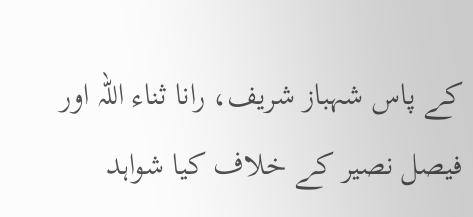کے پاس شہباز شریف، رانا ثناء اللہ اور فیصل نصیر کے خلاف کیا شواہد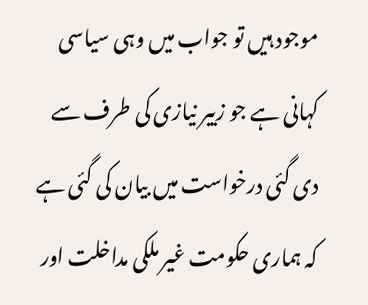موجود ہیں تو جواب میں وہی سیاسی کہانی ہے جو زبیر نیازی کی طرف سے دی گئی درخواست میں بیان کی گئی ہے کہ ہماری حکومت غیر ملکی مداخلت اور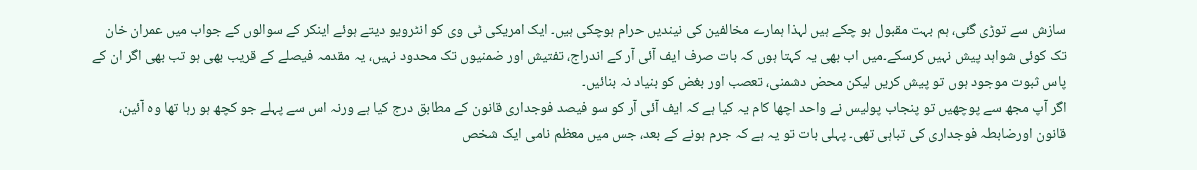سازش سے توڑی گئی، ہم بہت مقبول ہو چکے ہیں لہذا ہمارے مخالفین کی نیندیں حرام ہوچکی ہیں۔ ایک امریکی ٹی وی کو انٹرویو دیتے ہوئے اینکر کے سوالوں کے جواب میں عمران خان تک کوئی شواہد پیش نہیں کرسکے۔میں اب بھی یہ کہتا ہوں کہ بات صرف ایف آئی آر کے اندراج، تفتیش اور ضمنیوں تک محدود نہیں، یہ مقدمہ فیصلے کے قریب بھی ہو تب بھی اگر ان کے پاس ثبوت موجود ہوں تو پیش کریں لیکن محض دشمنی، تعصب اور بغض کو بنیاد نہ بنائیں۔
اگر آپ مجھ سے پوچھیں تو پنجاب پولیس نے واحد اچھا کام یہ کیا ہے کہ ایف آئی آر کو سو فیصد فوجداری قانون کے مطابق درج کیا ہے ورنہ اس سے پہلے جو کچھ ہو رہا تھا وہ آئین، قانون اورضابطہ فوجداری کی تباہی تھی۔ پہلی بات تو یہ ہے کہ جرم ہونے کے بعد، جس میں معظم نامی ایک شخص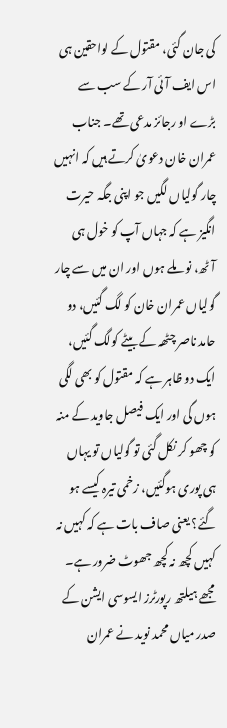کی جان گئی، مقتول کے لواحقین ہی اس ایف آئی آر کے سب سے بڑے او رجائز مدعی تھے۔ جناب عمران خان دعویٰ کرتے ہیں کہ انہیں چار گولیاں لگیں جو اپنی جگہ حیرت انگیز ہے کہ جہاں آپ کو خول ہی آٹھ، نو ملے ہوں اور ان میں سے چار گولیاں عمران خان کو لگ گئیں، دو حامد ناصر چٹھہ کے بیٹے کولگ گئیں، ایک دو ظاہر ہے کہ مقتول کو بھی لگی ہوں گی اور ایک فیصل جاوید کے منہ کو چھو کر نکل گئی تو گولیاں تو یہاں ہی پوری ہوگئیں، زخمی تیرہ کیسے ہو گئے؟ یعنی صاف بات ہے کہ کہیں نہ کہیں کچھ نہ کچھ جھوٹ ضرور ہے۔ مجھے ہیلتھ رپورٹرز ایسوسی ایشن کے صدر میاں محمد نوید نے عمران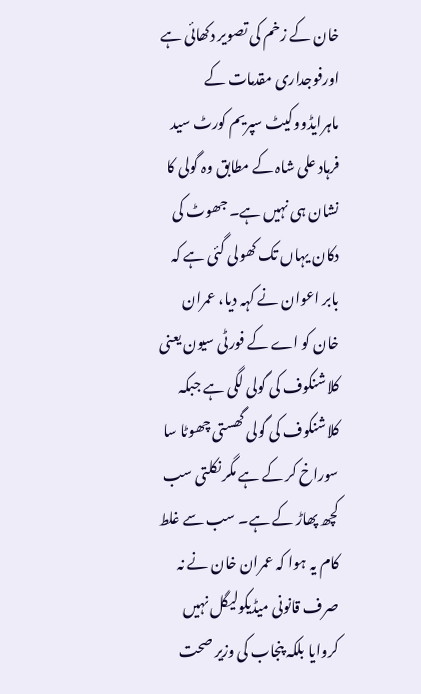خان کے زخم کی تصویر دکھائی ہے اورفوجداری مقدمات کے ماہرایڈووکیٹ سپریم کورٹ سید فرہاد علی شاہ کے مطابق وہ گولی کا نشان ہی نہیں ہے۔ جھوٹ کی دکان یہاں تک کھولی گئی ہے کہ بابر اعوان نے کہہ دیا، عمران خان کو اے کے فورٹی سیون یعنی کلاشنکوف کی گولی لگی ہے جبکہ کلاشنکوف کی گولی گھستی چھوٹا سا سوراخ کر کے ہے مگر نکلتی سب کچھ پھاڑ کے ہے۔ سب سے غلط کام یہ ہوا کہ عمران خان نے نہ صرف قانونی میڈیکولیگل نہیں کروایا بلکہ پنجاب کی وزیر صحت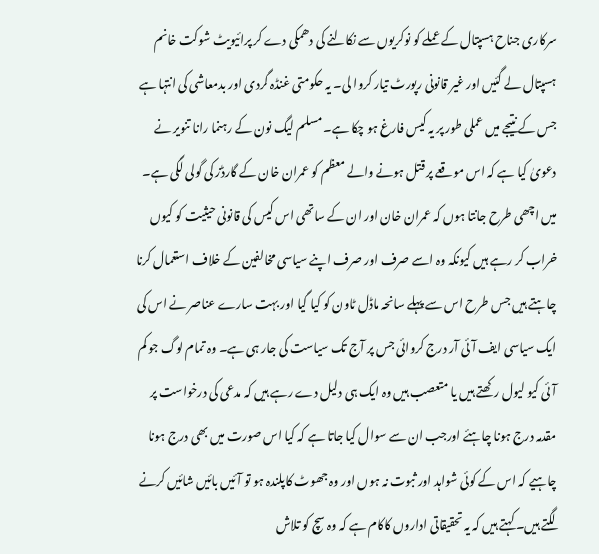سرکاری جناح ہسپتال کے عملے کو نوکریوں سے نکالنے کی دھمکی دے کر پرائیویٹ شوکت خانم ہسپتال لے گئیں اور غیر قانونی رپورٹ تیار کروا لی۔ یہ حکومتی غنڈہ گردی اور بدمعاشی کی انتہا ہے جس کے نتیجے میں عملی طور پر یہ کیس فارغ ہو چکا ہے۔ مسلم لیگ نون کے رہنما رانا تنویر نے دعویٰ کیا ہے کہ اس موقعے پر قتل ہونے والے معظم کو عمران خان کے گارڈز کی گولی لگی ہے۔
میں اچھی طرح جانتا ہوں کہ عمران خان اور ان کے ساتھی اس کیس کی قانونی حیثیت کو کیوں خراب کر رہے ہیں کیونکہ وہ اسے صرف اور صرف اپنے سیاسی مخالفین کے خلاف استعمال کرنا چاہتے ہیں جس طرح اس سے پہلے سانحہ ماڈل ٹاون کو کیا گیا اور بہت سارے عناصر نے اس کی ایک سیاسی ایف آئی آر درج کروائی جس پر آج تک سیاست کی جار ہی ہے۔ وہ تمام لوگ جو کم آئی کیو لیول رکھتے ہیں یا متعصب ہیں وہ ایک ہی دلیل دے رہے ہیں کہ مدعی کی درخواست پر مقدمہ درج ہونا چاہئے اورجب ان سے سوال کیا جاتا ہے کہ کیا اس صورت میں بھی درج ہونا چاہیے کہ اس کے کوئی شواہد اور ثبوت نہ ہوں اور وہ جھوٹ کاپلندہ ہو تو آئیں بائیں شائیں کرنے لگتے ہیں۔ کہتے ہیں کہ یہ تحقیقاتی اداروں کاکام ہے کہ وہ سچ کو تلاش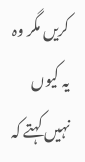کریں مگر وہ یہ کیوں نہیں کہتے کہ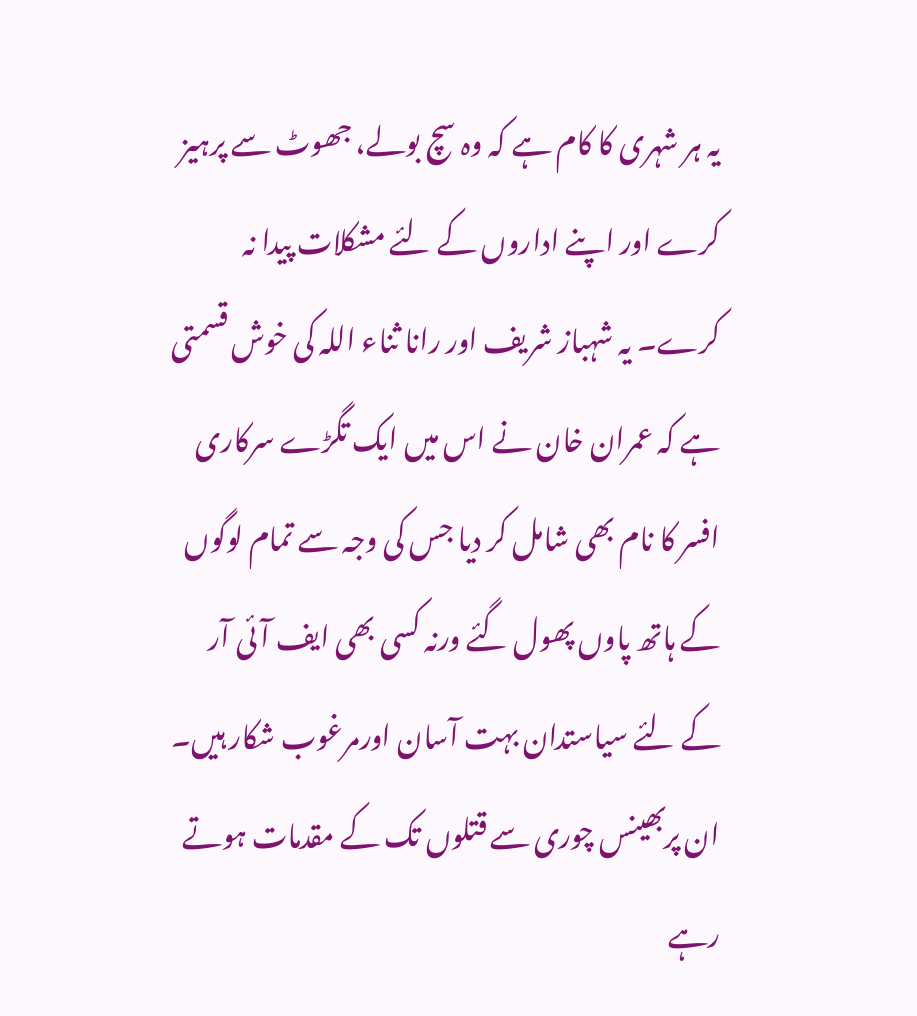یہ ہر شہری کا کام ہے کہ وہ سچ بولے، جھوٹ سے پرہیز کرے اور اپنے اداروں کے لئے مشکلات پیدا نہ کرے۔ یہ شہباز شریف اور رانا ثناء اللہ کی خوش قسمتی ہے کہ عمران خان نے اس میں ایک تگڑے سرکاری افسر کا نام بھی شامل کر دیا جس کی وجہ سے تمام لوگوں کے ہاتھ پاوں پھول گئے ورنہ کسی بھی ایف آئی آر کے لئے سیاستدان بہت آسان اورمرغوب شکار ہیں۔ ان پربھینس چوری سے قتلوں تک کے مقدمات ہوتے رہے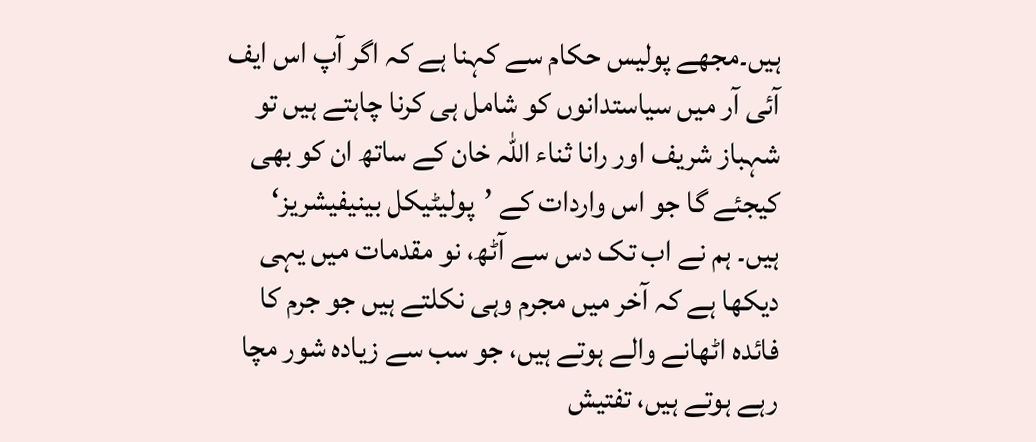ہیں۔مجھے پولیس حکام سے کہنا ہے کہ اگر آپ اس ایف آئی آر میں سیاستدانوں کو شامل ہی کرنا چاہتے ہیں تو شہباز شریف اور رانا ثناء اللہ خان کے ساتھ ان کو بھی کیجئے گا جو اس واردات کے ’پولیٹیکل بینیفیشریز‘ ہیں۔ ہم نے اب تک دس سے آٹھ، نو مقدمات میں یہی دیکھا ہے کہ آخر میں مجرم وہی نکلتے ہیں جو جرم کا فائدہ اٹھانے والے ہوتے ہیں، جو سب سے زیادہ شور مچا رہے ہوتے ہیں، تفتیش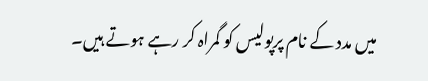میں مدد کے نام پرپولیس کو گمراہ کر رہے ہوتے ہیں۔